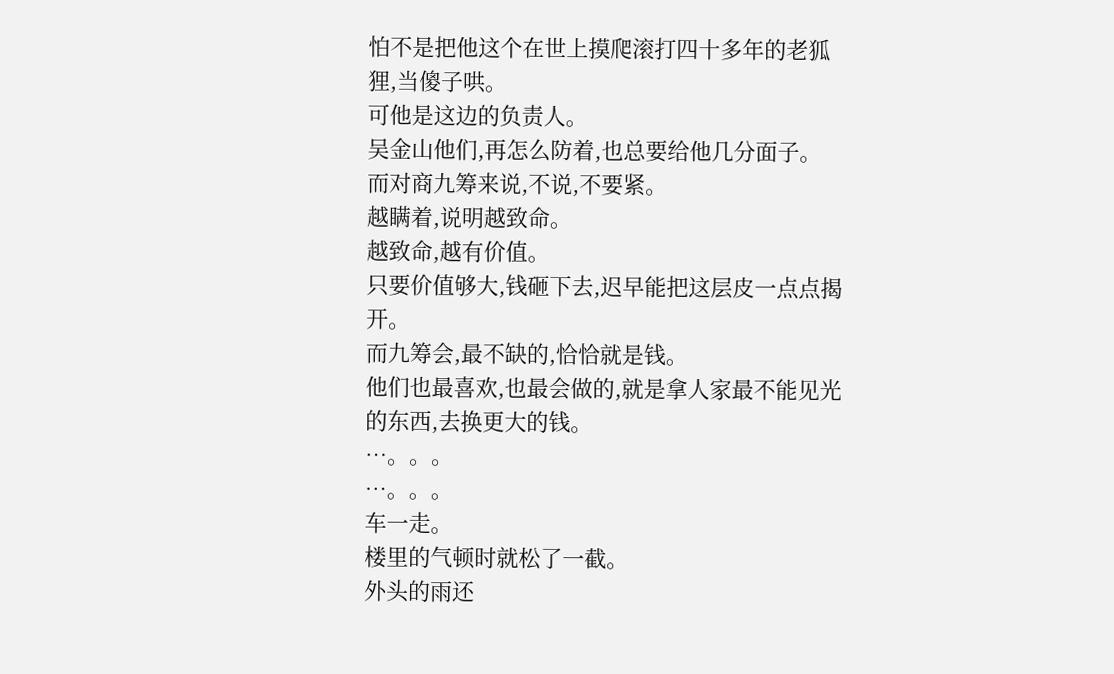怕不是把他这个在世上摸爬滚打四十多年的老狐狸,当傻子哄。
可他是这边的负责人。
吴金山他们,再怎么防着,也总要给他几分面子。
而对商九筹来说,不说,不要紧。
越瞒着,说明越致命。
越致命,越有价值。
只要价值够大,钱砸下去,迟早能把这层皮一点点揭开。
而九筹会,最不缺的,恰恰就是钱。
他们也最喜欢,也最会做的,就是拿人家最不能见光的东西,去换更大的钱。
…。。。
…。。。
车一走。
楼里的气顿时就松了一截。
外头的雨还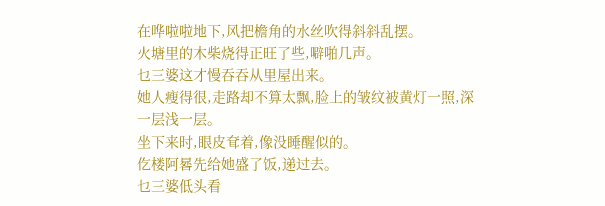在哗啦啦地下,风把檐角的水丝吹得斜斜乱摆。
火塘里的木柴烧得正旺了些,噼啪几声。
乜三婆这才慢吞吞从里屋出来。
她人瘦得很,走路却不算太飘,脸上的皱纹被黄灯一照,深一层浅一层。
坐下来时,眼皮耷着,像没睡醒似的。
仡楼阿晷先给她盛了饭,递过去。
乜三婆低头看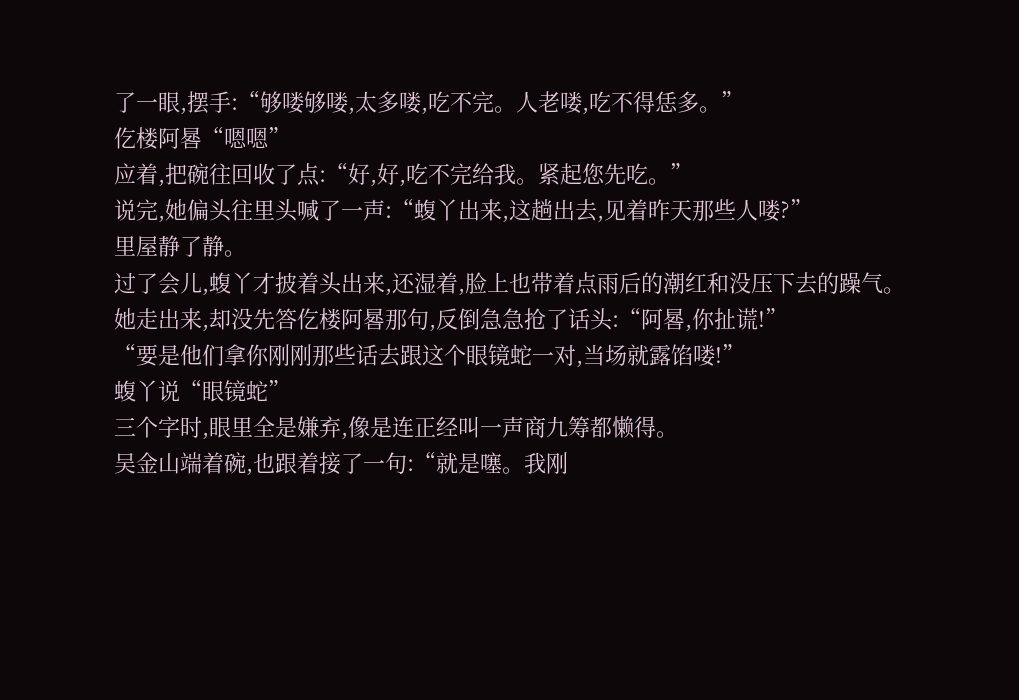了一眼,摆手:“够喽够喽,太多喽,吃不完。人老喽,吃不得恁多。”
仡楼阿晷“嗯嗯”
应着,把碗往回收了点:“好,好,吃不完给我。紧起您先吃。”
说完,她偏头往里头喊了一声:“蝮丫出来,这趟出去,见着昨天那些人喽?”
里屋静了静。
过了会儿,蝮丫才披着头出来,还湿着,脸上也带着点雨后的潮红和没压下去的躁气。
她走出来,却没先答仡楼阿晷那句,反倒急急抢了话头:“阿晷,你扯谎!”
“要是他们拿你刚刚那些话去跟这个眼镜蛇一对,当场就露馅喽!”
蝮丫说“眼镜蛇”
三个字时,眼里全是嫌弃,像是连正经叫一声商九筹都懒得。
吴金山端着碗,也跟着接了一句:“就是噻。我刚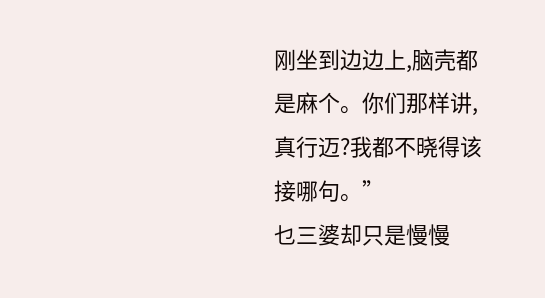刚坐到边边上,脑壳都是麻个。你们那样讲,真行迈?我都不晓得该接哪句。”
乜三婆却只是慢慢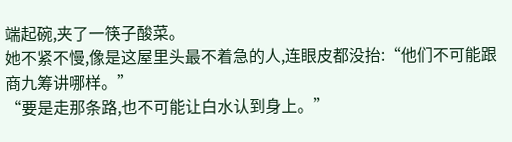端起碗,夹了一筷子酸菜。
她不紧不慢,像是这屋里头最不着急的人,连眼皮都没抬:“他们不可能跟商九筹讲哪样。”
“要是走那条路,也不可能让白水认到身上。”